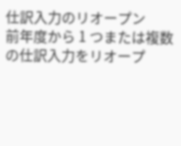仕訳入力のリオープン
前年度から 1 つまたは複数の仕訳入力をリオープ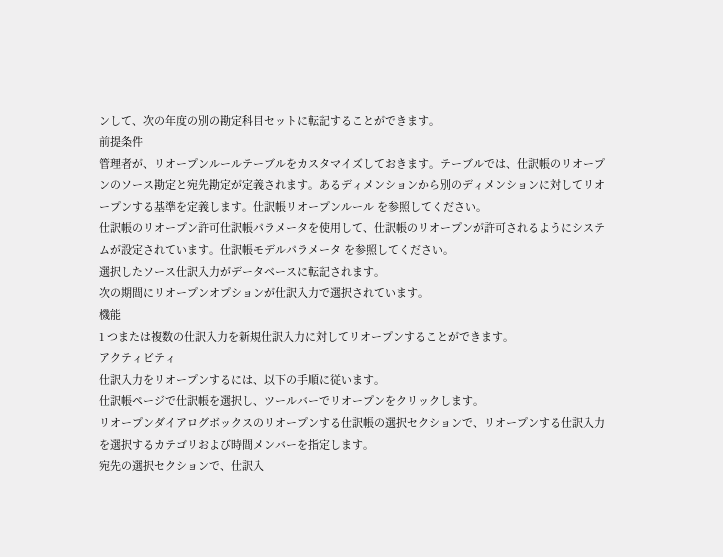ンして、次の年度の別の勘定科目セットに転記することができます。
前提条件
管理者が、リオープンルールテーブルをカスタマイズしておきます。テーブルでは、仕訳帳のリオープンのソース勘定と宛先勘定が定義されます。あるディメンションから別のディメンションに対してリオープンする基準を定義します。仕訳帳リオープンルール を参照してください。
仕訳帳のリオープン許可仕訳帳パラメータを使用して、仕訳帳のリオープンが許可されるようにシステムが設定されています。仕訳帳モデルパラメータ を参照してください。
選択したソース仕訳入力がデータベースに転記されます。
次の期間にリオープンオプションが仕訳入力で選択されています。
機能
1 つまたは複数の仕訳入力を新規仕訳入力に対してリオープンすることができます。
アクティビティ
仕訳入力をリオープンするには、以下の手順に従います。
仕訳帳ページで仕訳帳を選択し、ツールバーでリオープンをクリックします。
リオープンダイアログボックスのリオープンする仕訳帳の選択セクションで、リオープンする仕訳入力を選択するカテゴリおよび時間メンバーを指定します。
宛先の選択セクションで、仕訳入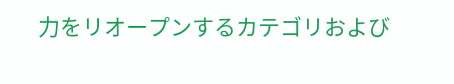力をリオープンするカテゴリおよび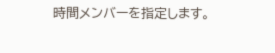時間メンバーを指定します。